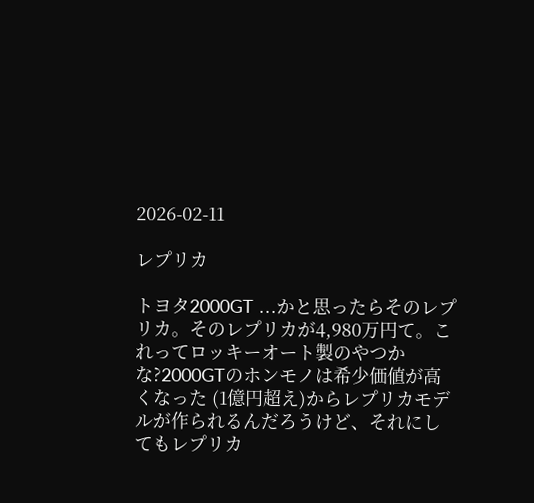2026-02-11

レプリカ

トヨタ2000GT ...かと思ったらそのレプリカ。そのレプリカが4,980万円て。これってロッキーオート製のやつかな?2000GTのホンモノは希少価値が高くなった (1億円超え)からレプリカモデルが作られるんだろうけど、それにしてもレプリカ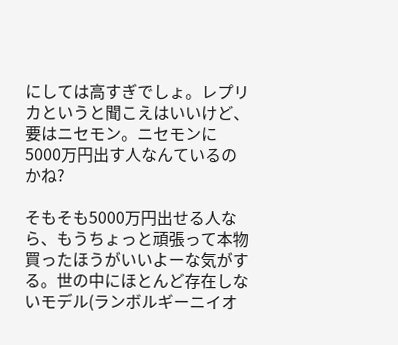にしては高すぎでしょ。レプリカというと聞こえはいいけど、要はニセモン。ニセモンに5000万円出す人なんているのかね?

そもそも5000万円出せる人なら、もうちょっと頑張って本物買ったほうがいいよーな気がする。世の中にほとんど存在しないモデル(ランボルギーニイオ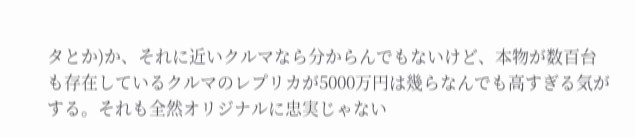タとか)か、それに近いクルマなら分からんでもないけど、本物が数百台も存在しているクルマのレプリカが5000万円は幾らなんでも高すぎる気がする。それも全然オリジナルに忠実じゃない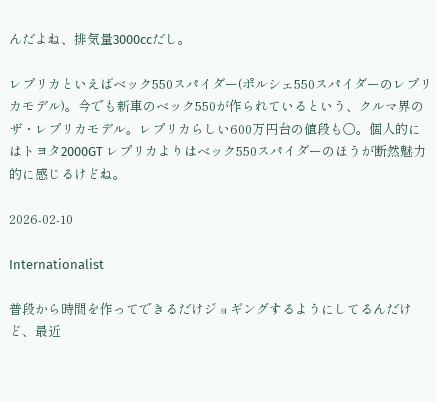んだよね、排気量3000ccだし。

レプリカといえばベック550スパイダー(ポルシェ550スパイダーのレプリカモデル)。今でも新車のベック550が作られているという、クルマ界のザ・レプリカモデル。レプリカらしい600万円台の値段も〇。個人的にはトヨタ2000GT レプリカよりはベック550スパイダーのほうが断然魅力的に感じるけどね。

2026-02-10

Internationalist

普段から時間を作ってできるだけジョギングするようにしてるんだけど、最近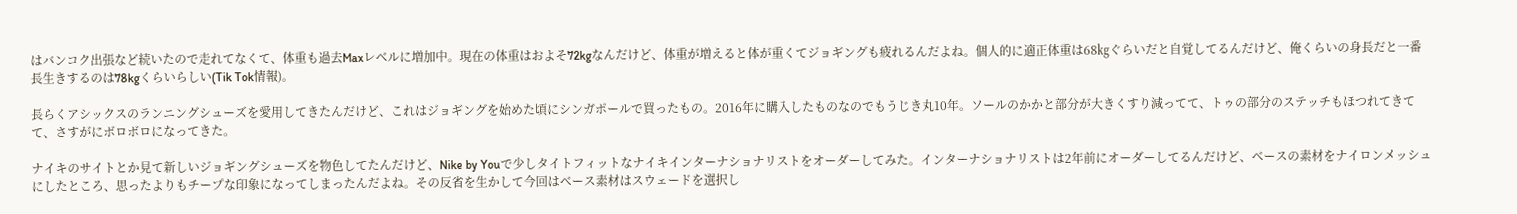はバンコク出張など続いたので走れてなくて、体重も過去Maxレベルに増加中。現在の体重はおよそ72kgなんだけど、体重が増えると体が重くてジョギングも疲れるんだよね。個人的に適正体重は68㎏ぐらいだと自覚してるんだけど、俺くらいの身長だと一番長生きするのは78kgくらいらしい(Tik Tok情報)。

長らくアシックスのランニングシューズを愛用してきたんだけど、これはジョギングを始めた頃にシンガポールで買ったもの。2016年に購入したものなのでもうじき丸10年。ソールのかかと部分が大きくすり減ってて、トゥの部分のステッチもほつれてきてて、さすがにボロボロになってきた。

ナイキのサイトとか見て新しいジョギングシューズを物色してたんだけど、Nike by Youで少しタイトフィットなナイキインターナショナリストをオーダーしてみた。インターナショナリストは2年前にオーダーしてるんだけど、ベースの素材をナイロンメッシュにしたところ、思ったよりもチープな印象になってしまったんだよね。その反省を生かして今回はベース素材はスウェードを選択し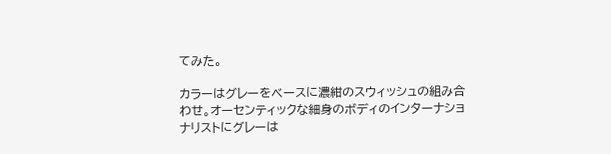てみた。

カラーはグレーをベースに濃紺のスウィッシュの組み合わせ。オーセンティックな細身のボディのインターナショナリストにグレーは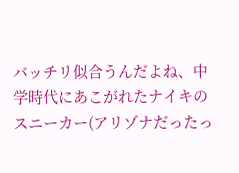バッチリ似合うんだよね、中学時代にあこがれたナイキのスニーカー(アリゾナだったっ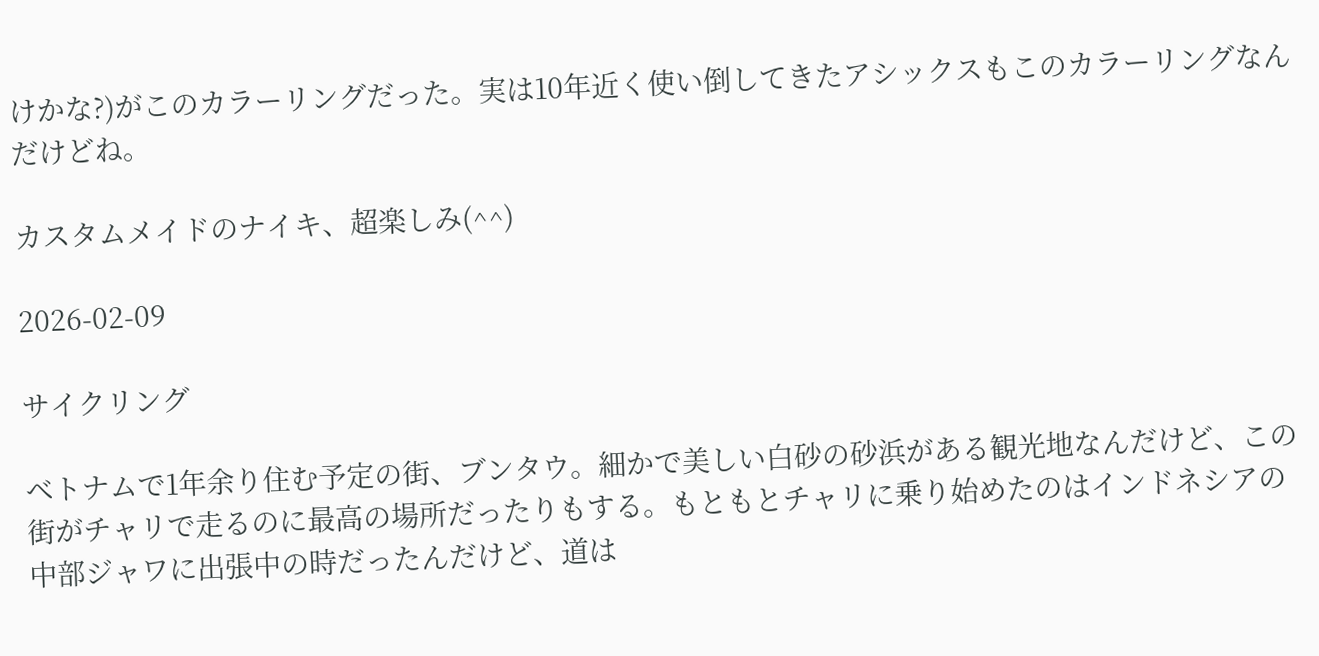けかな?)がこのカラーリングだった。実は10年近く使い倒してきたアシックスもこのカラーリングなんだけどね。

カスタムメイドのナイキ、超楽しみ(^^)

2026-02-09

サイクリング

ベトナムで1年余り住む予定の街、ブンタウ。細かで美しい白砂の砂浜がある観光地なんだけど、この街がチャリで走るのに最高の場所だったりもする。もともとチャリに乗り始めたのはインドネシアの中部ジャワに出張中の時だったんだけど、道は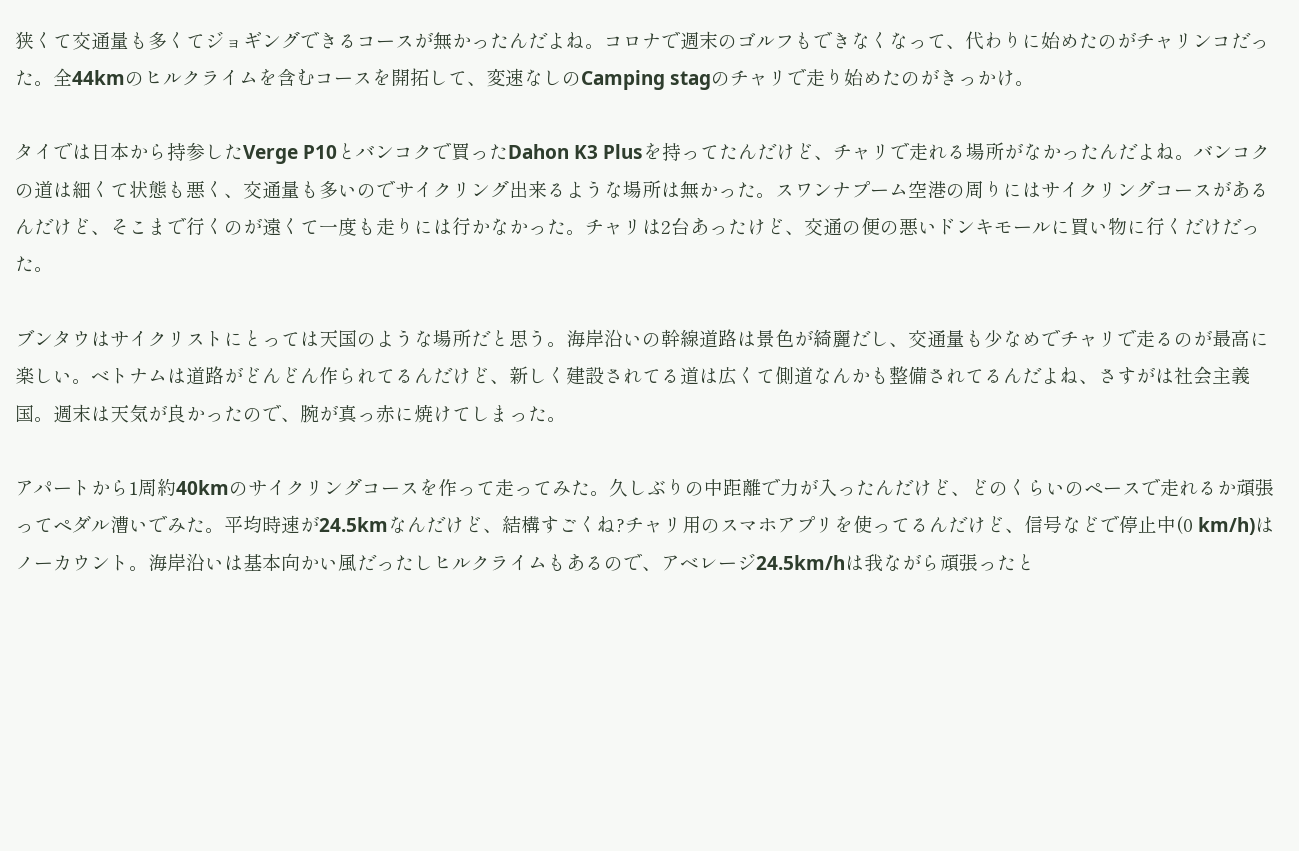狭くて交通量も多くてジョギングできるコースが無かったんだよね。コロナで週末のゴルフもできなくなって、代わりに始めたのがチャリンコだった。全44kmのヒルクライムを含むコースを開拓して、変速なしのCamping stagのチャリで走り始めたのがきっかけ。

タイでは日本から持参したVerge P10とバンコクで買ったDahon K3 Plusを持ってたんだけど、チャリで走れる場所がなかったんだよね。バンコクの道は細くて状態も悪く、交通量も多いのでサイクリング出来るような場所は無かった。スワンナプーム空港の周りにはサイクリングコースがあるんだけど、そこまで行くのが遠くて一度も走りには行かなかった。チャリは2台あったけど、交通の便の悪いドンキモールに買い物に行くだけだった。

ブンタウはサイクリストにとっては天国のような場所だと思う。海岸沿いの幹線道路は景色が綺麗だし、交通量も少なめでチャリで走るのが最高に楽しい。ベトナムは道路がどんどん作られてるんだけど、新しく建設されてる道は広くて側道なんかも整備されてるんだよね、さすがは社会主義国。週末は天気が良かったので、腕が真っ赤に焼けてしまった。

アパートから1周約40kmのサイクリングコースを作って走ってみた。久しぶりの中距離で力が入ったんだけど、どのくらいのペースで走れるか頑張ってペダル漕いでみた。平均時速が24.5kmなんだけど、結構すごくね?チャリ用のスマホアプリを使ってるんだけど、信号などで停止中(0 km/h)はノーカウント。海岸沿いは基本向かい風だったしヒルクライムもあるので、アベレージ24.5km/hは我ながら頑張ったと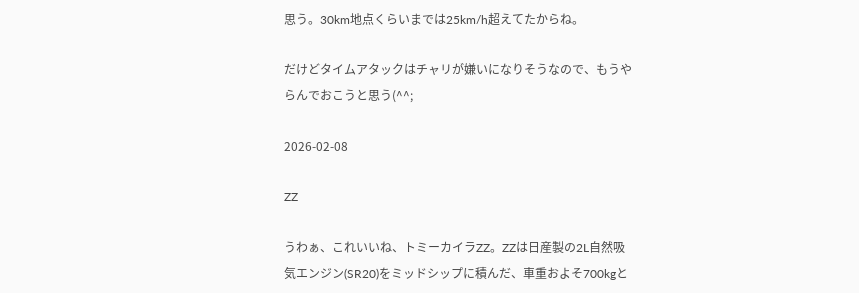思う。30km地点くらいまでは25km/h超えてたからね。

だけどタイムアタックはチャリが嫌いになりそうなので、もうやらんでおこうと思う(^^;

2026-02-08

ZZ

うわぁ、これいいね、トミーカイラZZ。ZZは日産製の2L自然吸気エンジン(SR20)をミッドシップに積んだ、車重およそ700kgと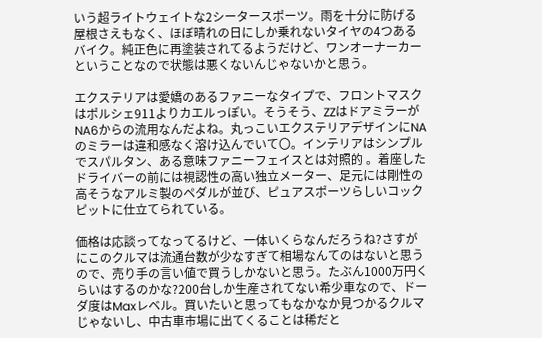いう超ライトウェイトな2シータースポーツ。雨を十分に防げる屋根さえもなく、ほぼ晴れの日にしか乗れないタイヤの4つあるバイク。純正色に再塗装されてるようだけど、ワンオーナーカーということなので状態は悪くないんじゃないかと思う。

エクステリアは愛嬌のあるファニーなタイプで、フロントマスクはポルシェ911よりカエルっぽい。そうそう、ZZはドアミラーがNA6からの流用なんだよね。丸っこいエクステリアデザインにNAのミラーは違和感なく溶け込んでいて〇。インテリアはシンプルでスパルタン、ある意味ファニーフェイスとは対照的 。着座したドライバーの前には視認性の高い独立メーター、足元には剛性の高そうなアルミ製のペダルが並び、ピュアスポーツらしいコックピットに仕立てられている。

価格は応談ってなってるけど、一体いくらなんだろうね?さすがにこのクルマは流通台数が少なすぎて相場なんてのはないと思うので、売り手の言い値で買うしかないと思う。たぶん1000万円くらいはするのかな?200台しか生産されてない希少車なので、ドーダ度はMaxレベル。買いたいと思ってもなかなか見つかるクルマじゃないし、中古車市場に出てくることは稀だと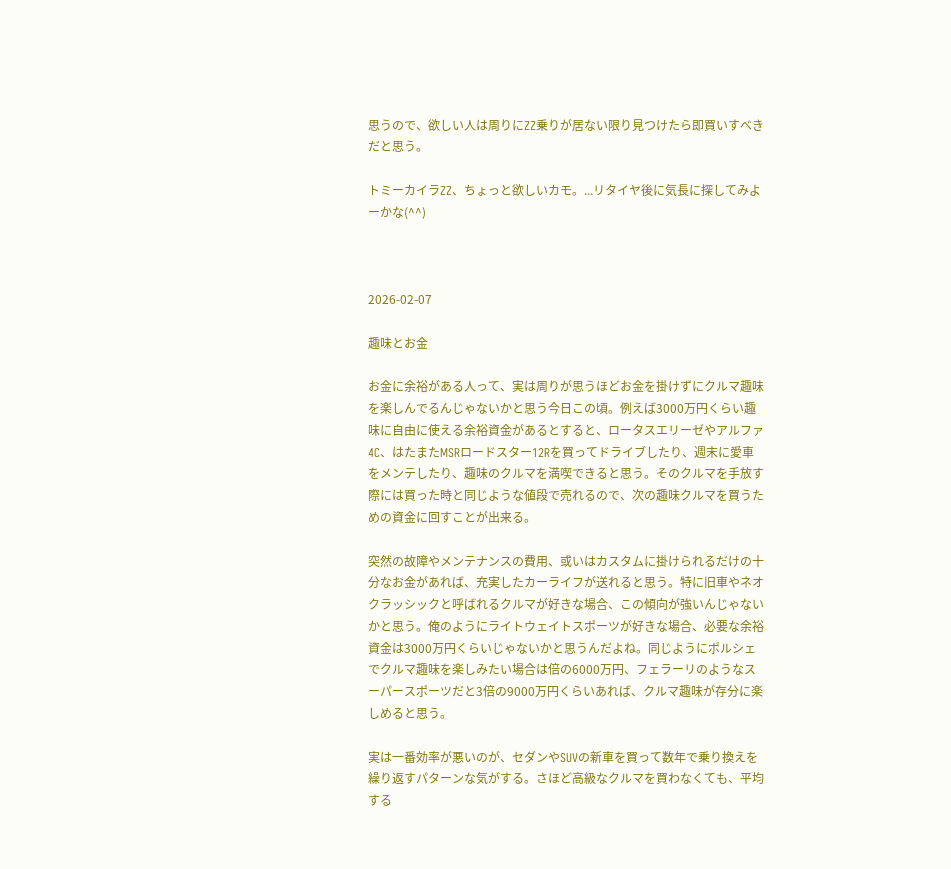思うので、欲しい人は周りにZZ乗りが居ない限り見つけたら即買いすべきだと思う。

トミーカイラZZ、ちょっと欲しいカモ。...リタイヤ後に気長に探してみよーかな(^^)



2026-02-07

趣味とお金

お金に余裕がある人って、実は周りが思うほどお金を掛けずにクルマ趣味を楽しんでるんじゃないかと思う今日この頃。例えば3000万円くらい趣味に自由に使える余裕資金があるとすると、ロータスエリーゼやアルファ4C、はたまたMSRロードスター12Rを買ってドライブしたり、週末に愛車をメンテしたり、趣味のクルマを満喫できると思う。そのクルマを手放す際には買った時と同じような値段で売れるので、次の趣味クルマを買うための資金に回すことが出来る。

突然の故障やメンテナンスの費用、或いはカスタムに掛けられるだけの十分なお金があれば、充実したカーライフが送れると思う。特に旧車やネオクラッシックと呼ばれるクルマが好きな場合、この傾向が強いんじゃないかと思う。俺のようにライトウェイトスポーツが好きな場合、必要な余裕資金は3000万円くらいじゃないかと思うんだよね。同じようにポルシェでクルマ趣味を楽しみたい場合は倍の6000万円、フェラーリのようなスーパースポーツだと3倍の9000万円くらいあれば、クルマ趣味が存分に楽しめると思う。

実は一番効率が悪いのが、セダンやSUVの新車を買って数年で乗り換えを繰り返すパターンな気がする。さほど高級なクルマを買わなくても、平均する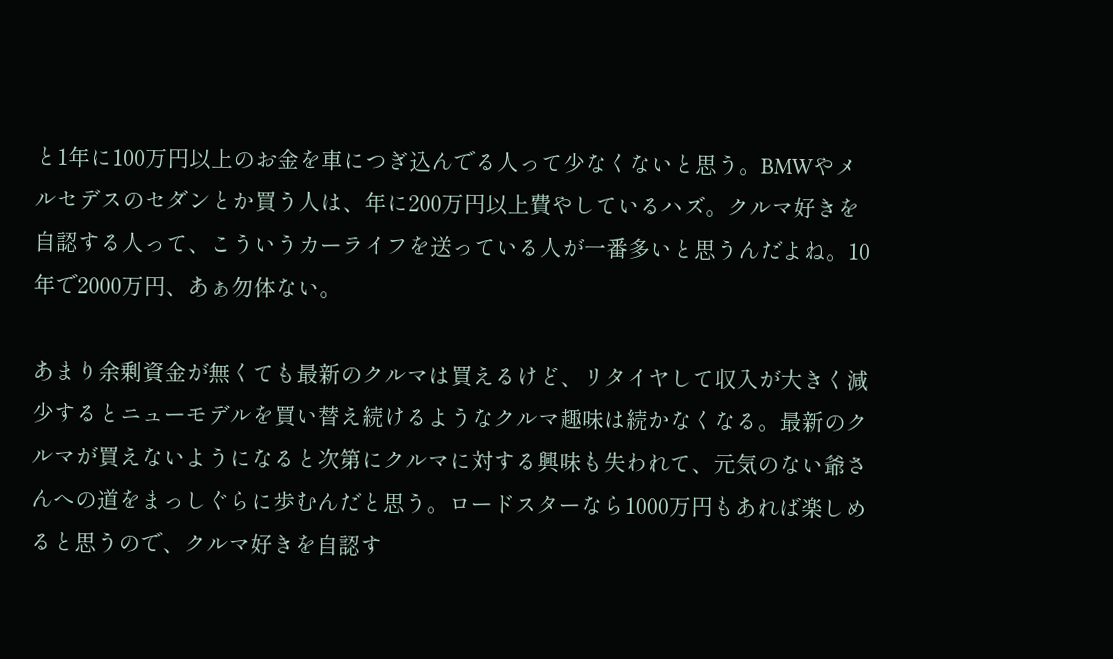と1年に100万円以上のお金を車につぎ込んでる人って少なくないと思う。BMWやメルセデスのセダンとか買う人は、年に200万円以上費やしているハズ。クルマ好きを自認する人って、こういうカーライフを送っている人が一番多いと思うんだよね。10年で2000万円、あぁ勿体ない。

あまり余剰資金が無くても最新のクルマは買えるけど、リタイヤして収入が大きく減少するとニューモデルを買い替え続けるようなクルマ趣味は続かなくなる。最新のクルマが買えないようになると次第にクルマに対する興味も失われて、元気のない爺さんへの道をまっしぐらに歩むんだと思う。ロードスターなら1000万円もあれば楽しめると思うので、クルマ好きを自認す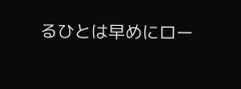るひとは早めにロー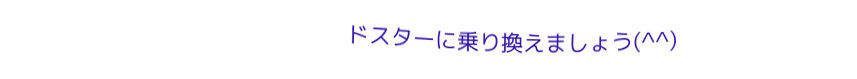ドスターに乗り換えましょう(^^)